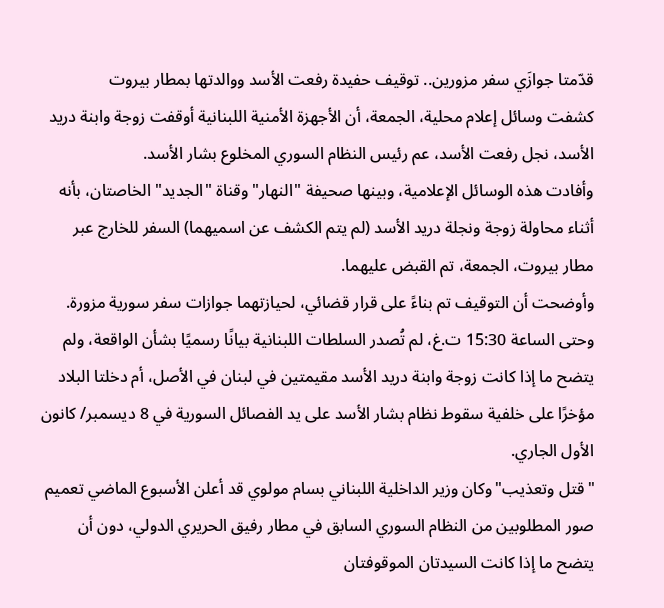قدّمتا جوازَي سفر مزورين.. توقيف حفيدة رفعت الأسد ووالدتها بمطار بيروت
كشفت وسائل إعلام محلية، الجمعة، أن الأجهزة الأمنية اللبنانية أوقفت زوجة وابنة دريد الأسد، نجل رفعت الأسد، عم رئيس النظام السوري المخلوع بشار الأسد.
وأفادت هذه الوسائل الإعلامية، وبينها صحيفة "النهار" وقناة "الجديد" الخاصتان، بأنه أثناء محاولة زوجة ونجلة دريد الأسد (لم يتم الكشف عن اسميهما) السفر للخارج عبر مطار بيروت، الجمعة، تم القبض عليهما.
وأوضحت أن التوقيف تم بناءً على قرار قضائي، لحيازتهما جوازات سفر سورية مزورة.
وحتى الساعة 15:30 ت.غ، لم تُصدر السلطات اللبنانية بيانًا رسميًا بشأن الواقعة، ولم يتضح ما إذا كانت زوجة وابنة دريد الأسد مقيمتين في لبنان في الأصل، أم دخلتا البلاد مؤخرًا على خلفية سقوط نظام بشار الأسد على يد الفصائل السورية في 8 ديسمبر/ كانون الأول الجاري.
"قتل وتعذيب"وكان وزير الداخلية اللبناني بسام مولوي قد أعلن الأسبوع الماضي تعميم صور المطلوبين من النظام السوري السابق في مطار رفيق الحريري الدولي، دون أن يتضح ما إذا كانت السيدتان الموقوفتان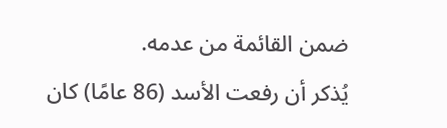ضمن القائمة من عدمه.
يُذكر أن رفعت الأسد (86 عامًا) كان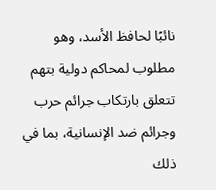نائبًا لحافظ الأسد، وهو مطلوب لمحاكم دولية بتهم تتعلق بارتكاب جرائم حرب وجرائم ضد الإنسانية، بما في ذلك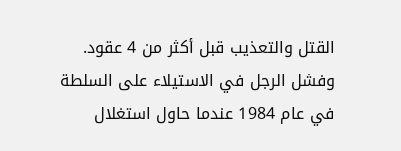القتل والتعذيب قبل أكثر من 4 عقود.
وفشل الرجل في الاستيلاء على السلطة في عام 1984 عندما حاول استغلال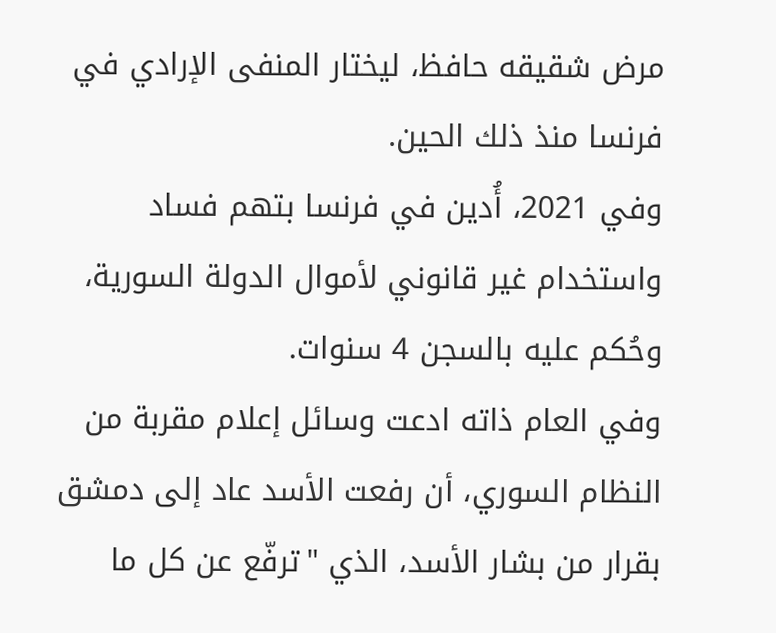مرض شقيقه حافظ، ليختار المنفى الإرادي في فرنسا منذ ذلك الحين.
وفي 2021، أُدين في فرنسا بتهم فساد واستخدام غير قانوني لأموال الدولة السورية، وحُكم عليه بالسجن 4 سنوات.
وفي العام ذاته ادعت وسائل إعلام مقربة من النظام السوري، أن رفعت الأسد عاد إلى دمشق بقرار من بشار الأسد، الذي "ترفّع عن كل ما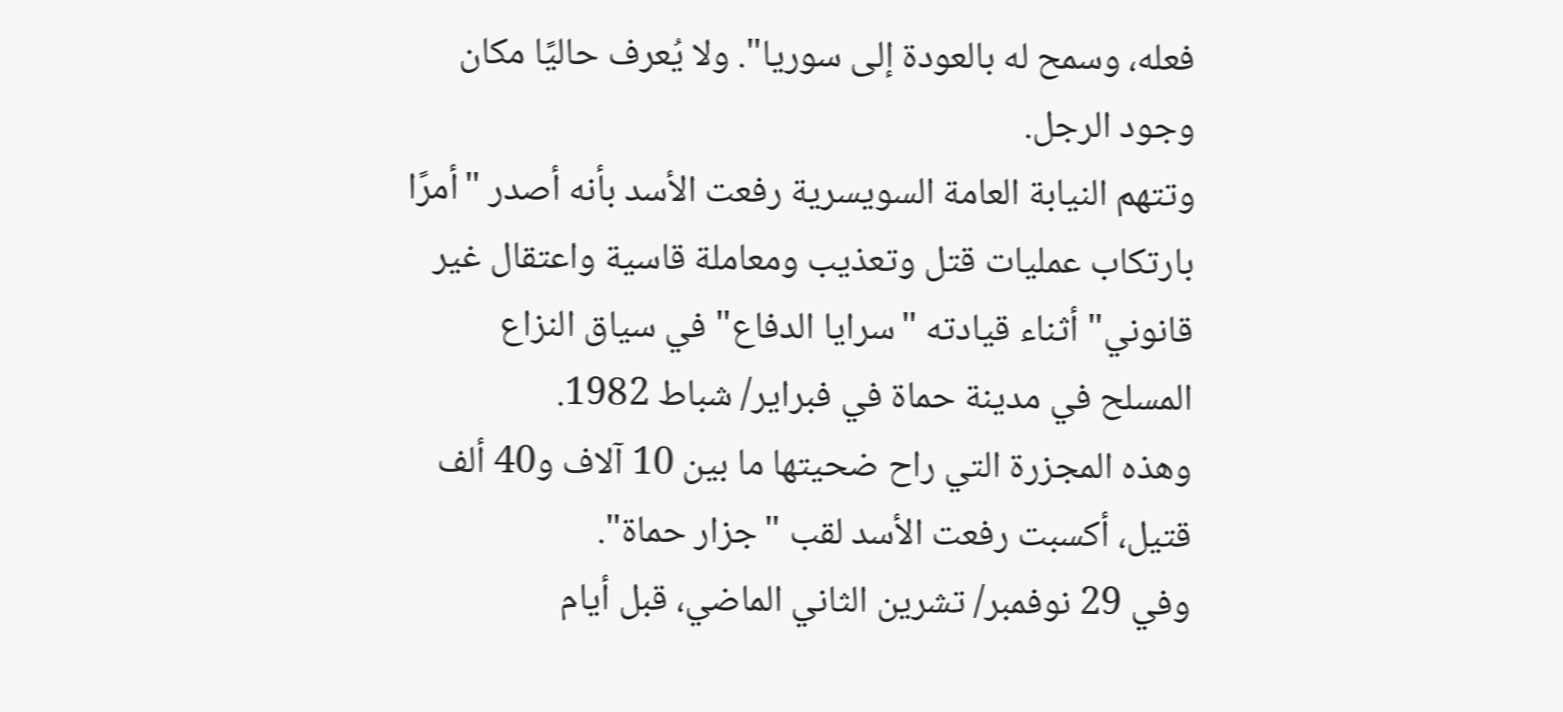فعله، وسمح له بالعودة إلى سوريا". ولا يُعرف حاليًا مكان وجود الرجل.
وتتهم النيابة العامة السويسرية رفعت الأسد بأنه أصدر "أمرًا بارتكاب عمليات قتل وتعذيب ومعاملة قاسية واعتقال غير قانوني" أثناء قيادته "سرايا الدفاع" في سياق النزاع المسلح في مدينة حماة في فبراير/ شباط 1982.
وهذه المجزرة التي راح ضحيتها ما بين 10 آلاف و40 ألف قتيل، أكسبت رفعت الأسد لقب "جزار حماة".
وفي 29 نوفمبر/ تشرين الثاني الماضي، قبل أيام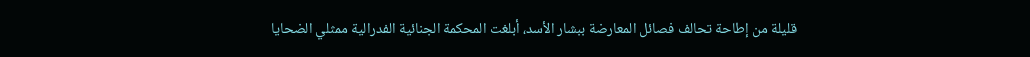قليلة من إطاحة تحالف فصائل المعارضة ببشار الأسد، أبلغت المحكمة الجنائية الفدرالية ممثلي الضحايا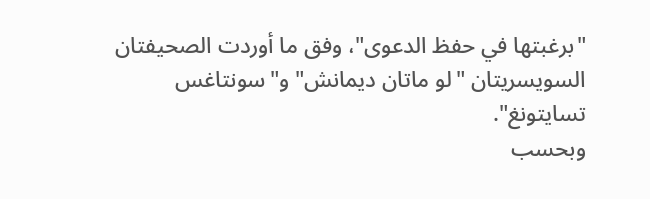"برغبتها في حفظ الدعوى"، وفق ما أوردت الصحيفتان السويسريتان "لو ماتان ديمانش" و"سونتاغس تسايتونغ".
وبحسب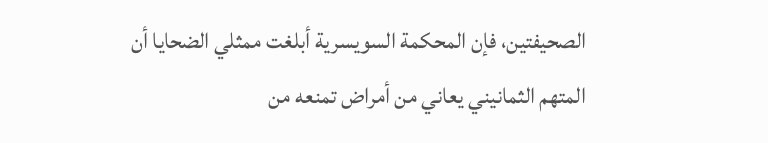الصحيفتين، فإن المحكمة السويسرية أبلغت ممثلي الضحايا أن المتهم الثمانيني يعاني من أمراض تمنعه من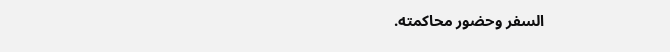السفر وحضور محاكمته.